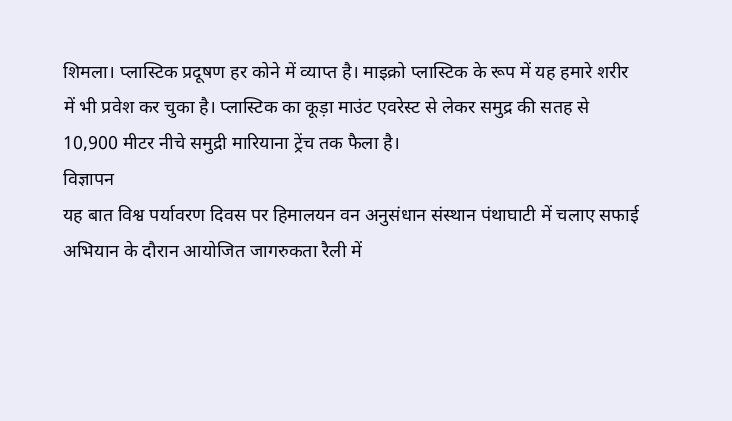शिमला। प्लास्टिक प्रदूषण हर कोने में व्याप्त है। माइक्रो प्लास्टिक के रूप में यह हमारे शरीर में भी प्रवेश कर चुका है। प्लास्टिक का कूड़ा माउंट एवरेस्ट से लेकर समुद्र की सतह से 10,900 मीटर नीचे समुद्री मारियाना ट्रेंच तक फैला है।
विज्ञापन
यह बात विश्व पर्यावरण दिवस पर हिमालयन वन अनुसंधान संस्थान पंथाघाटी में चलाए सफाई अभियान के दौरान आयोजित जागरुकता रैली में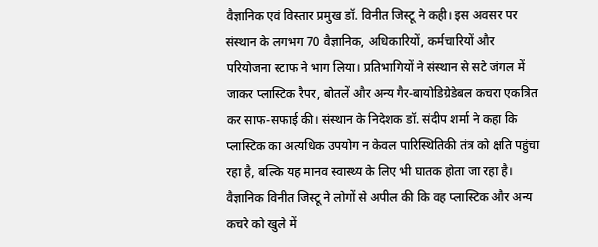वैज्ञानिक एवं विस्तार प्रमुख डॉ. विनीत जिस्टू ने कही। इस अवसर पर संस्थान के लगभग 70 वैज्ञानिक, अधिकारियों, कर्मचारियों और परियोजना स्टाफ ने भाग लिया। प्रतिभागियों ने संस्थान से सटे जंगल में जाकर प्लास्टिक रैपर, बोतलें और अन्य गैर-बायोडिग्रेडेबल कचरा एकत्रित कर साफ-सफाई की। संस्थान के निदेशक डॉ. संदीप शर्मा ने कहा कि प्लास्टिक का अत्यधिक उपयोग न केवल पारिस्थितिकी तंत्र को क्षति पहुंचा रहा है, बल्कि यह मानव स्वास्थ्य के लिए भी घातक होता जा रहा है। वैज्ञानिक विनीत जिस्टू ने लोगों से अपील की कि वह प्लास्टिक और अन्य कचरे को खुले में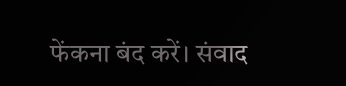फेंकना बंद करें। संवाद